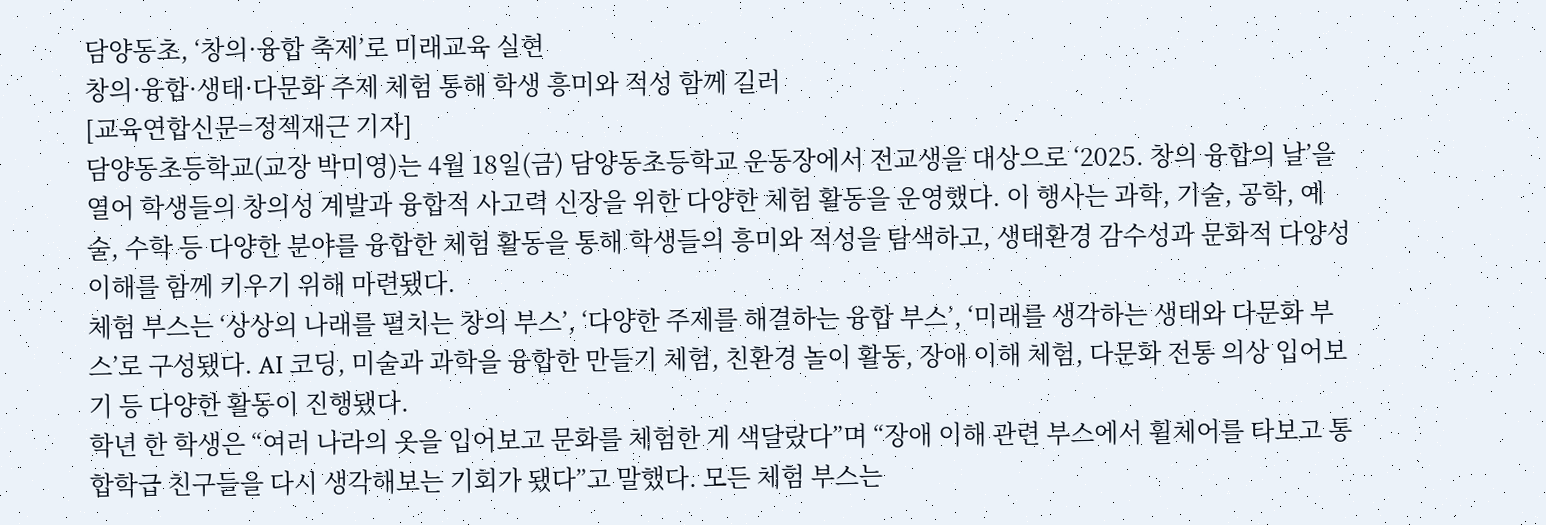담양동초, ‘창의·융합 축제’로 미래교육 실현
창의·융합·생태·다문화 주제 체험 통해 학생 흥미와 적성 함께 길러
[교육연합신문=정젝재근 기자]
담양동초등학교(교장 박미영)는 4월 18일(금) 담양동초등학교 운동장에서 전교생을 대상으로 ‘2025. 창의 융합의 날’을 열어 학생들의 창의성 계발과 융합적 사고력 신장을 위한 다양한 체험 활동을 운영했다. 이 행사는 과학, 기술, 공학, 예술, 수학 등 다양한 분야를 융합한 체험 활동을 통해 학생들의 흥미와 적성을 탐색하고, 생태환경 감수성과 문화적 다양성 이해를 함께 키우기 위해 마련됐다.
체험 부스는 ‘상상의 나래를 펼치는 창의 부스’, ‘다양한 주제를 해결하는 융합 부스’, ‘미래를 생각하는 생태와 다문화 부스’로 구성됐다. AI 코딩, 미술과 과학을 융합한 만들기 체험, 친환경 놀이 활동, 장애 이해 체험, 다문화 전통 의상 입어보기 등 다양한 활동이 진행됐다.
학년 한 학생은 “여러 나라의 옷을 입어보고 문화를 체험한 게 색달랐다”며 “장애 이해 관련 부스에서 휠체어를 타보고 통합학급 친구들을 다시 생각해보는 기회가 됐다”고 말했다. 모든 체험 부스는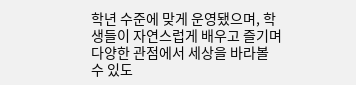학년 수준에 맞게 운영됐으며, 학생들이 자연스럽게 배우고 즐기며 다양한 관점에서 세상을 바라볼 수 있도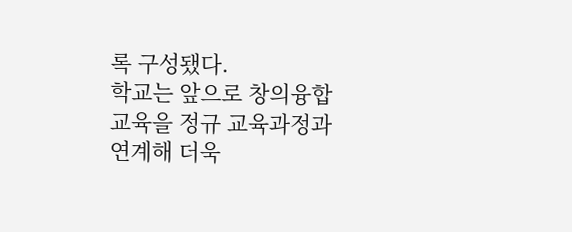록 구성됐다.
학교는 앞으로 창의융합 교육을 정규 교육과정과 연계해 더욱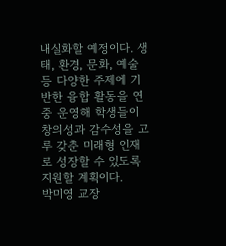내실화할 예정이다. 생태, 환경, 문화, 예술 등 다양한 주제에 기반한 융합 활동을 연중 운영해 학생들이 창의성과 감수성을 고루 갖춘 미래형 인재로 성장할 수 있도록 지원할 계획이다.
박미영 교장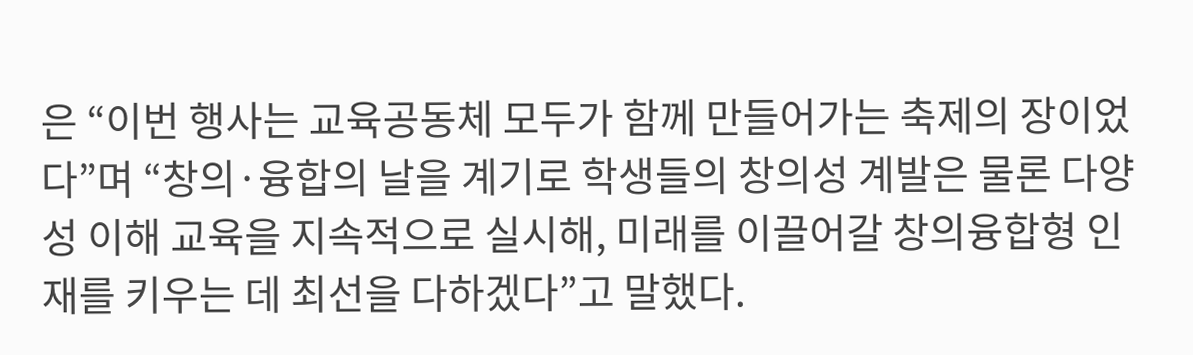은 “이번 행사는 교육공동체 모두가 함께 만들어가는 축제의 장이었다”며 “창의·융합의 날을 계기로 학생들의 창의성 계발은 물론 다양성 이해 교육을 지속적으로 실시해, 미래를 이끌어갈 창의융합형 인재를 키우는 데 최선을 다하겠다”고 말했다.